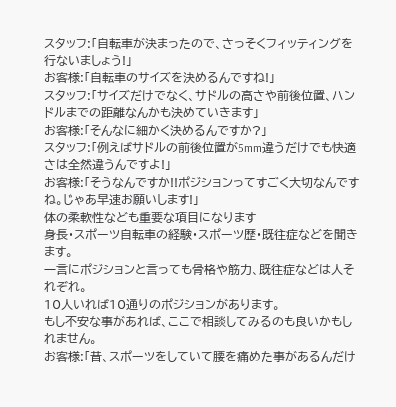スタッフ:「自転車が決まったので、さっそくフィッティングを行ないましょう!」
お客様:「自転車のサイズを決めるんですね!」
スタッフ:「サイズだけでなく、サドルの高さや前後位置、ハンドルまでの距離なんかも決めていきます」
お客様:「そんなに細かく決めるんですか?」
スタッフ:「例えばサドルの前後位置が5mm違うだけでも快適さは全然違うんですよ!」
お客様:「そうなんですか!!ポジションってすごく大切なんですね。じゃあ早速お願いします!」
体の柔軟性なども重要な項目になります
身長・スポーツ自転車の経験・スポーツ歴・既往症などを聞きます。
一言にポジションと言っても骨格や筋力、既往症などは人それぞれ。
10人いれば10通りのポジションがあります。
もし不安な事があれば、ここで相談してみるのも良いかもしれません。
お客様:「昔、スポーツをしていて腰を痛めた事があるんだけ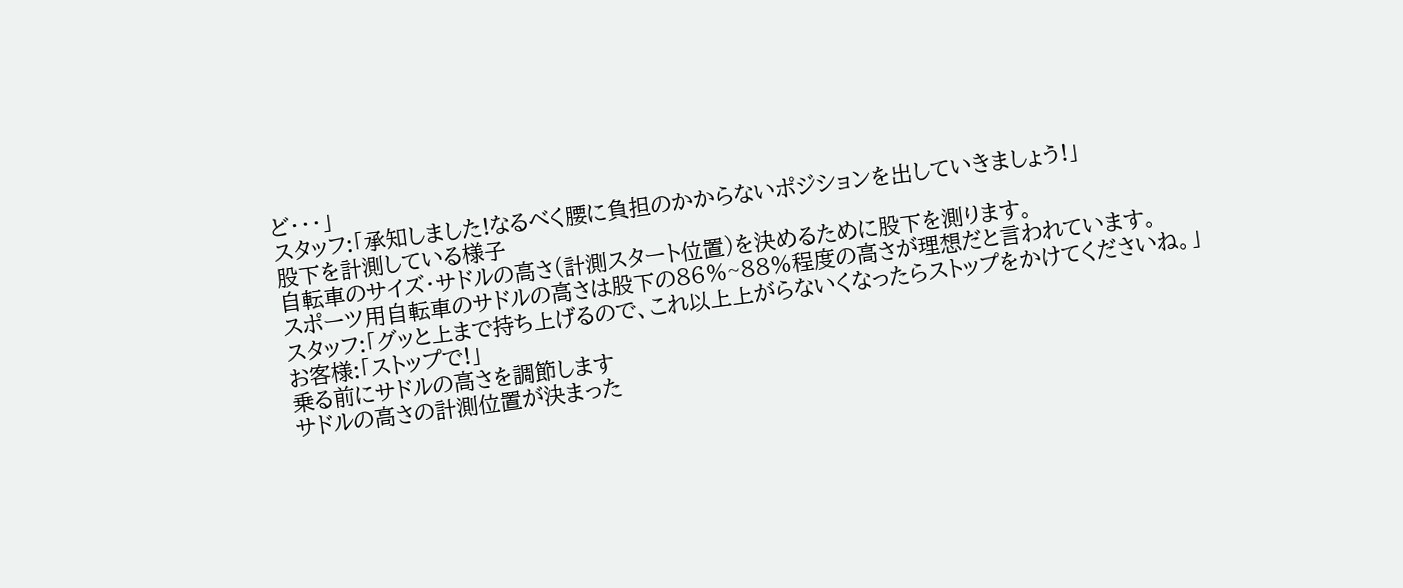ど・・・」
スタッフ:「承知しました!なるべく腰に負担のかからないポジションを出していきましょう!」
股下を計測している様子
自転車のサイズ・サドルの高さ(計測スタート位置)を決めるために股下を測ります。
スポーツ用自転車のサドルの高さは股下の86%~88%程度の高さが理想だと言われています。
スタッフ:「グッと上まで持ち上げるので、これ以上上がらないくなったらストップをかけてくださいね。」
お客様:「ストップで!」
乗る前にサドルの高さを調節します
サドルの高さの計測位置が決まった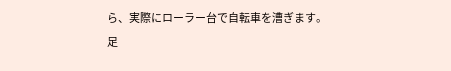ら、実際にローラー台で自転車を漕ぎます。
足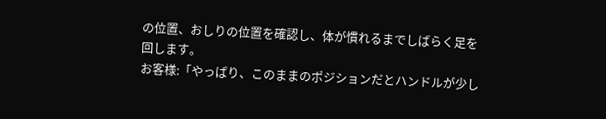の位置、おしりの位置を確認し、体が慣れるまでしばらく足を回します。
お客様:「やっぱり、このままのポジションだとハンドルが少し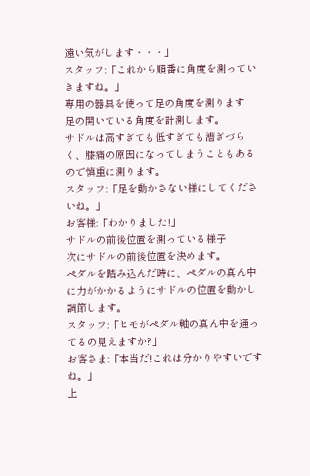遠い気がします・・・」
スタッフ:「これから順番に角度を測っていきますね。」
専用の器具を使って足の角度を測ります
足の開いている角度を計測します。
サドルは高すぎても低すぎても漕ぎづらく、膝痛の原因になってしまうこともあるので慎重に測ります。
スタッフ:「足を動かさない様にしてくださいね。」
お客様:「わかりました!」
サドルの前後位置を測っている様子
次にサドルの前後位置を決めます。
ペダルを踏み込んだ時に、ペダルの真ん中に力がかかるようにサドルの位置を動かし調節します。
スタッフ:「ヒモがペダル軸の真ん中を通ってるの見えますか?」
お客さま:「本当だ!これは分かりやすいですね。」
上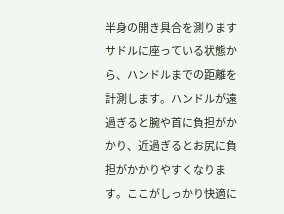半身の開き具合を測ります
サドルに座っている状態から、ハンドルまでの距離を計測します。ハンドルが遠過ぎると腕や首に負担がかかり、近過ぎるとお尻に負担がかかりやすくなります。ここがしっかり快適に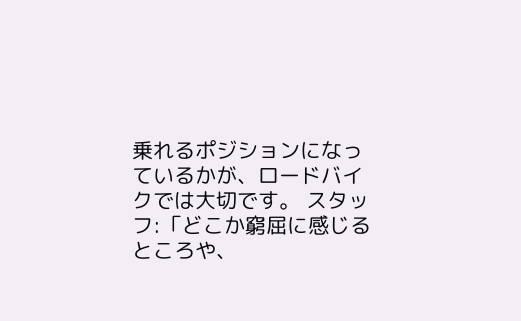乗れるポジションになっているかが、ロードバイクでは大切です。 スタッフ:「どこか窮屈に感じるところや、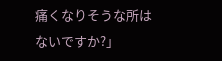痛くなりそうな所はないですか?」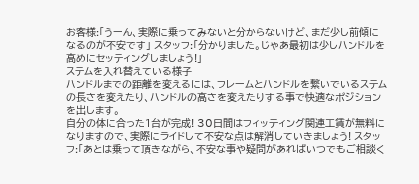お客様:「うーん、実際に乗ってみないと分からないけど、まだ少し前傾になるのが不安です」 スタッフ:「分かりました。じゃあ最初は少しハンドルを高めにセッティングしましょう!」
ステムを入れ替えている様子
ハンドルまでの距離を変えるには、フレームとハンドルを繋いでいるステムの長さを変えたり、ハンドルの高さを変えたりする事で快適なポジションを出します。
自分の体に合った1台が完成! 30日間はフィッティング関連工賃が無料になりますので、実際にライドして不安な点は解消していきましょう! スタッフ:「あとは乗って頂きながら、不安な事や疑問があればいつでもご相談く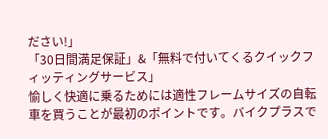ださい!」
「30日間満足保証」&「無料で付いてくるクイックフィッティングサービス」
愉しく快適に乗るためには適性フレームサイズの自転車を買うことが最初のポイントです。バイクプラスで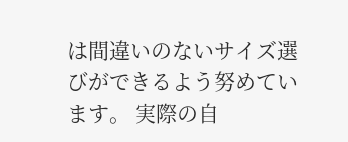は間違いのないサイズ選びができるよう努めています。 実際の自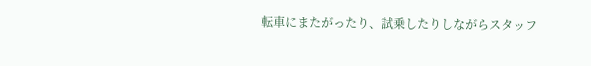転車にまたがったり、試乗したりしながらスタッフ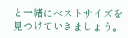と一緒にベストサイズを見つけていきましょう。